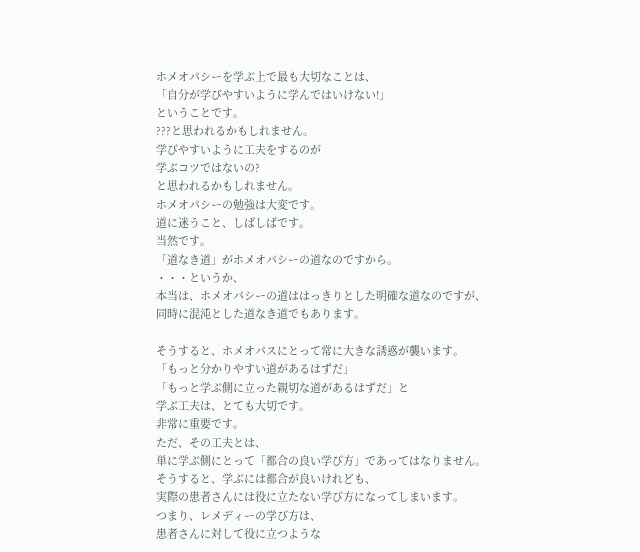ホメオパシーを学ぶ上で最も大切なことは、
「自分が学びやすいように学んではいけない!」
ということです。
???と思われるかもしれません。
学びやすいように工夫をするのが
学ぶコツではないの?
と思われるかもしれません。
ホメオパシーの勉強は大変です。
道に迷うこと、しばしばです。
当然です。
「道なき道」がホメオパシーの道なのですから。
・・・というか、
本当は、ホメオパシーの道ははっきりとした明確な道なのですが、
同時に混沌とした道なき道でもあります。

そうすると、ホメオパスにとって常に大きな誘惑が襲います。
「もっと分かりやすい道があるはずだ」
「もっと学ぶ側に立った親切な道があるはずだ」と
学ぶ工夫は、とても大切です。
非常に重要です。
ただ、その工夫とは、
単に学ぶ側にとって「都合の良い学び方」であってはなりません。
そうすると、学ぶには都合が良いけれども、
実際の患者さんには役に立たない学び方になってしまいます。
つまり、レメディーの学び方は、
患者さんに対して役に立つような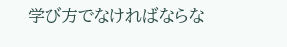学び方でなければならな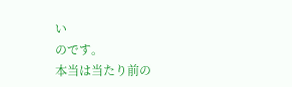い
のです。
本当は当たり前の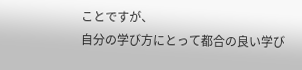ことですが、
自分の学び方にとって都合の良い学び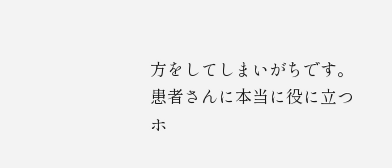方をしてしまいがちです。
患者さんに本当に役に立つホ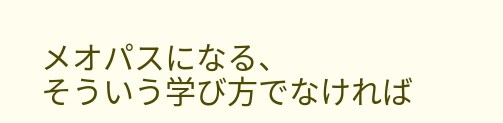メオパスになる、
そういう学び方でなければ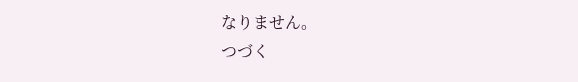なりません。
つづく